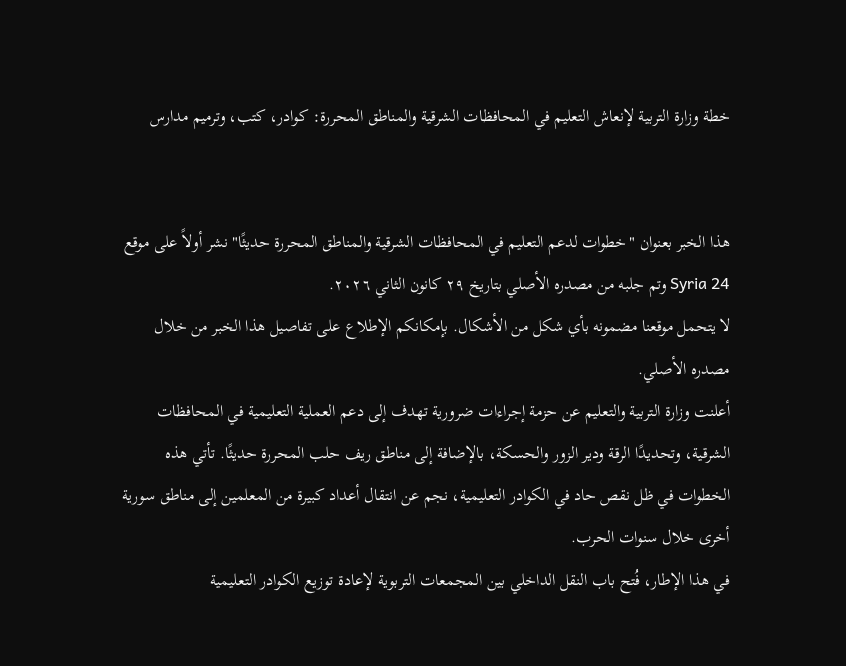خطة وزارة التربية لإنعاش التعليم في المحافظات الشرقية والمناطق المحررة: كوادر، كتب، وترميم مدارس


هذا الخبر بعنوان "خطوات لدعم التعليم في المحافظات الشرقية والمناطق المحررة حديثًا" نشر أولاً على موقع Syria 24 وتم جلبه من مصدره الأصلي بتاريخ ٢٩ كانون الثاني ٢٠٢٦.
لا يتحمل موقعنا مضمونه بأي شكل من الأشكال. بإمكانكم الإطلاع على تفاصيل هذا الخبر من خلال مصدره الأصلي.
أعلنت وزارة التربية والتعليم عن حزمة إجراءات ضرورية تهدف إلى دعم العملية التعليمية في المحافظات الشرقية، وتحديدًا الرقة ودير الزور والحسكة، بالإضافة إلى مناطق ريف حلب المحررة حديثًا. تأتي هذه الخطوات في ظل نقص حاد في الكوادر التعليمية، نجم عن انتقال أعداد كبيرة من المعلمين إلى مناطق سورية أخرى خلال سنوات الحرب.
في هذا الإطار، فُتح باب النقل الداخلي بين المجمعات التربوية لإعادة توزيع الكوادر التعليمية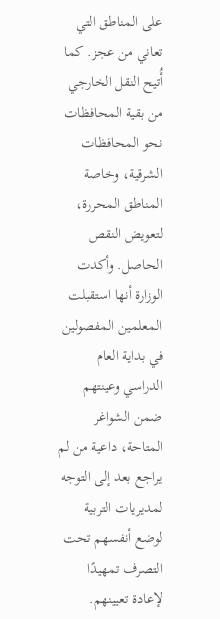على المناطق التي تعاني من عجز. كما أُتيح النقل الخارجي من بقية المحافظات نحو المحافظات الشرقية، وخاصة المناطق المحررة، لتعويض النقص الحاصل. وأكدت الوزارة أنها استقبلت المعلمين المفصولين في بداية العام الدراسي وعينتهم ضمن الشواغر المتاحة، داعية من لم يراجع بعد إلى التوجه لمديريات التربية لوضع أنفسهم تحت التصرف تمهيدًا لإعادة تعيينهم.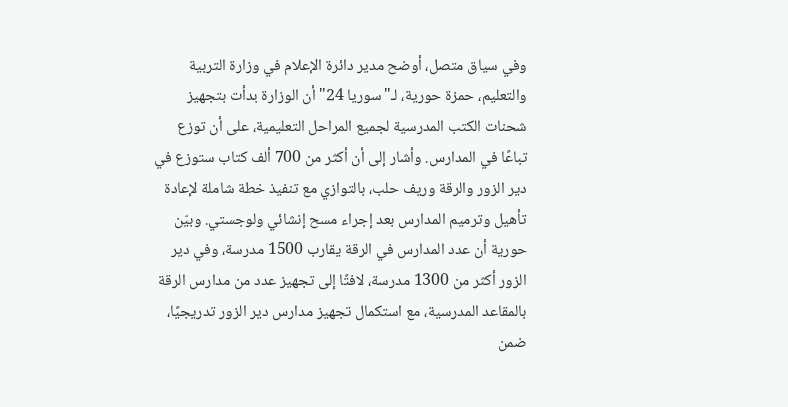وفي سياق متصل، أوضح مدير دائرة الإعلام في وزارة التربية والتعليم، حمزة حورية، لـ"سوريا 24" أن الوزارة بدأت بتجهيز شحنات الكتب المدرسية لجميع المراحل التعليمية، على أن توزع تباعًا في المدارس. وأشار إلى أن أكثر من 700 ألف كتاب ستوزع في دير الزور والرقة وريف حلب، بالتوازي مع تنفيذ خطة شاملة لإعادة تأهيل وترميم المدارس بعد إجراء مسح إنشائي ولوجستي. وبيّن حورية أن عدد المدارس في الرقة يقارب 1500 مدرسة، وفي دير الزور أكثر من 1300 مدرسة، لافتًا إلى تجهيز عدد من مدارس الرقة بالمقاعد المدرسية، مع استكمال تجهيز مدارس دير الزور تدريجيًا، ضمن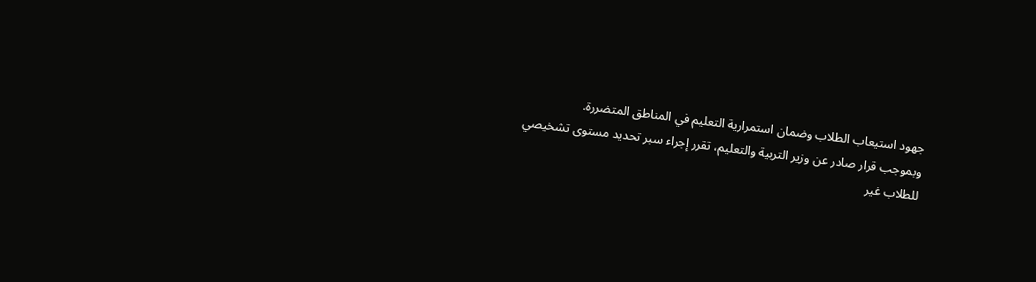جهود استيعاب الطلاب وضمان استمرارية التعليم في المناطق المتضررة.
وبموجب قرار صادر عن وزير التربية والتعليم، تقرر إجراء سبر تحديد مستوى تشخيصي للطلاب غير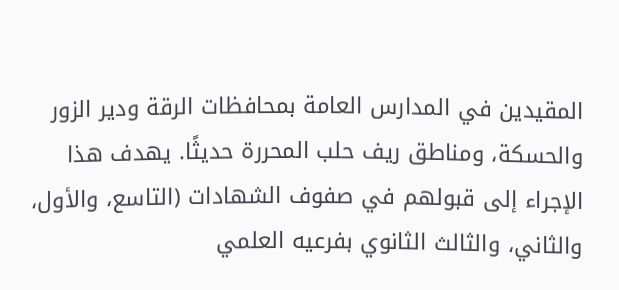المقيدين في المدارس العامة بمحافظات الرقة ودير الزور والحسكة، ومناطق ريف حلب المحررة حديثًا. يهدف هذا الإجراء إلى قبولهم في صفوف الشهادات (التاسع، والأول، والثاني، والثالث الثانوي بفرعيه العلمي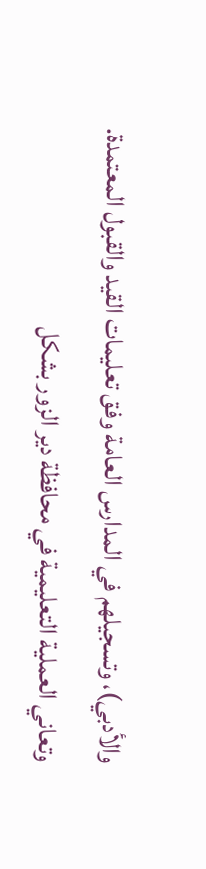والأدبي)، وتسجيلهم في المدارس العامة وفق تعليمات القيد والقبول المعتمدة.
وتعاني العملية التعليمية في محافظة دير الزور بشكل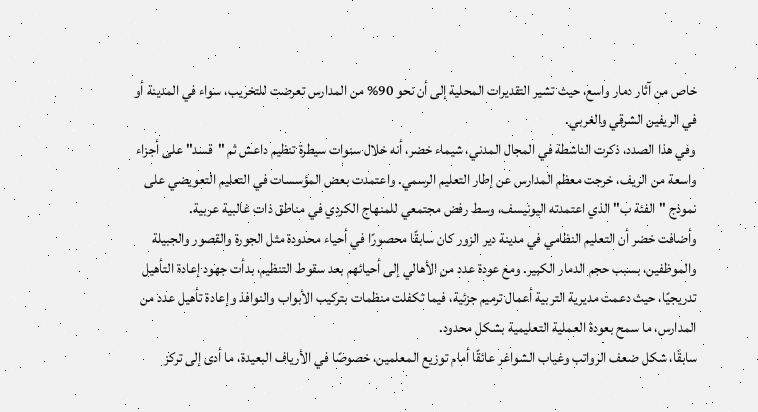خاص من آثار دمار واسع، حيث تشير التقديرات المحلية إلى أن نحو 90% من المدارس تعرضت للتخريب، سواء في المدينة أو في الريفين الشرقي والغربي.
وفي هذا الصدد، ذكرت الناشطة في المجال المدني، شيماء خضر، أنه خلال سنوات سيطرة تنظيم داعش ثم "قسد" على أجزاء واسعة من الريف، خرجت معظم المدارس عن إطار التعليم الرسمي. واعتمدت بعض المؤسسات في التعليم التعويضي على نموذج "الفئة ب" الذي اعتمدته اليونيسف، وسط رفض مجتمعي للمنهاج الكردي في مناطق ذات غالبية عربية.
وأضافت خضر أن التعليم النظامي في مدينة دير الزور كان سابقًا محصورًا في أحياء محدودة مثل الجورة والقصور والجبيلة والموظفين، بسبب حجم الدمار الكبير. ومع عودة عدد من الأهالي إلى أحيائهم بعد سقوط التنظيم، بدأت جهود إعادة التأهيل تدريجيًا، حيث دعمت مديرية التربية أعمال ترميم جزئية، فيما تكفلت منظمات بتركيب الأبواب والنوافذ وإعادة تأهيل عدد من المدارس، ما سمح بعودة العملية التعليمية بشكل محدود.
سابقًا، شكل ضعف الرواتب وغياب الشواغر عائقًا أمام توزيع المعلمين، خصوصًا في الأرياف البعيدة، ما أدى إلى تركز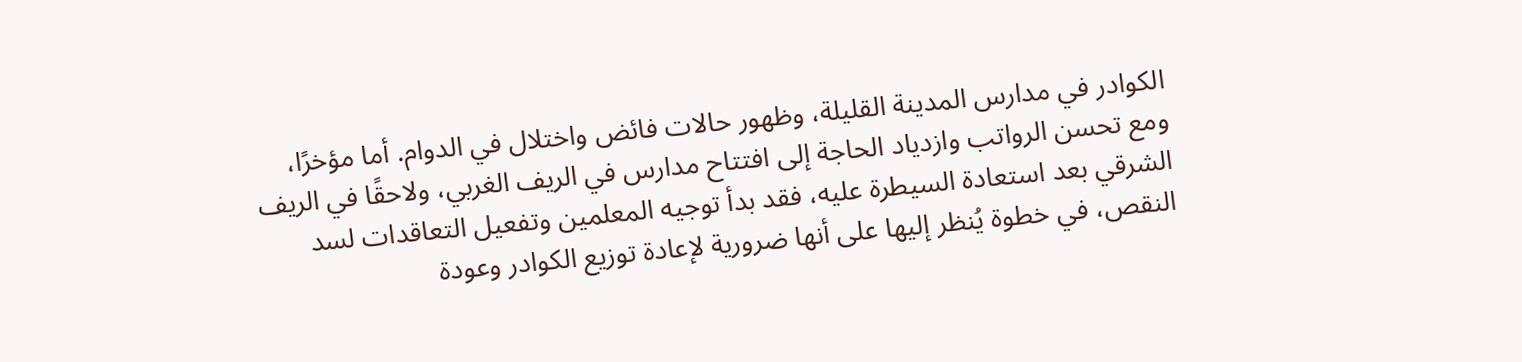الكوادر في مدارس المدينة القليلة، وظهور حالات فائض واختلال في الدوام. أما مؤخرًا، ومع تحسن الرواتب وازدياد الحاجة إلى افتتاح مدارس في الريف الغربي، ولاحقًا في الريف الشرقي بعد استعادة السيطرة عليه، فقد بدأ توجيه المعلمين وتفعيل التعاقدات لسد النقص، في خطوة يُنظر إليها على أنها ضرورية لإعادة توزيع الكوادر وعودة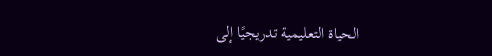الحياة التعليمية تدريجيًا إلى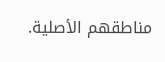مناطقهم الأصلية.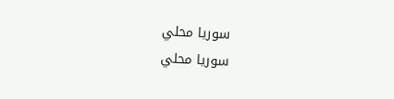سوريا محلي
سوريا محلي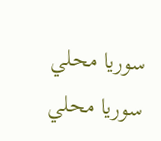سوريا محلي
سوريا محلي